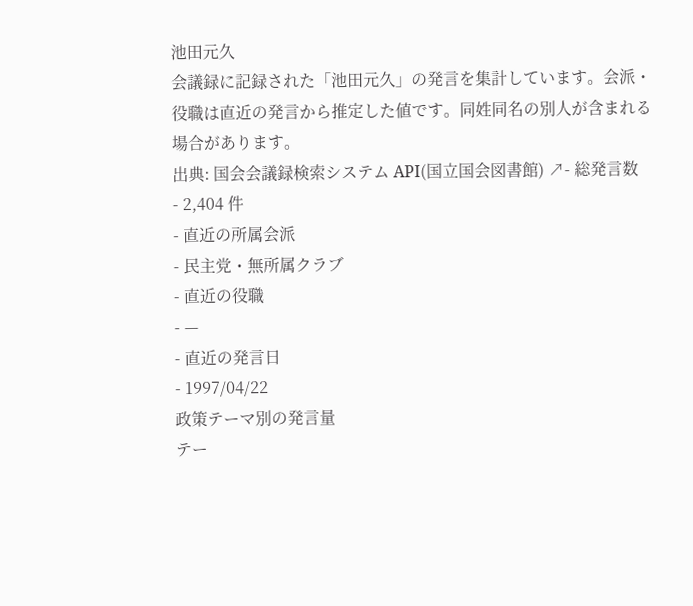池田元久
会議録に記録された「池田元久」の発言を集計しています。会派・役職は直近の発言から推定した値です。同姓同名の別人が含まれる場合があります。
出典: 国会会議録検索システム API(国立国会図書館) ↗- 総発言数
- 2,404 件
- 直近の所属会派
- 民主党・無所属クラブ
- 直近の役職
- —
- 直近の発言日
- 1997/04/22
政策テーマ別の発言量
テー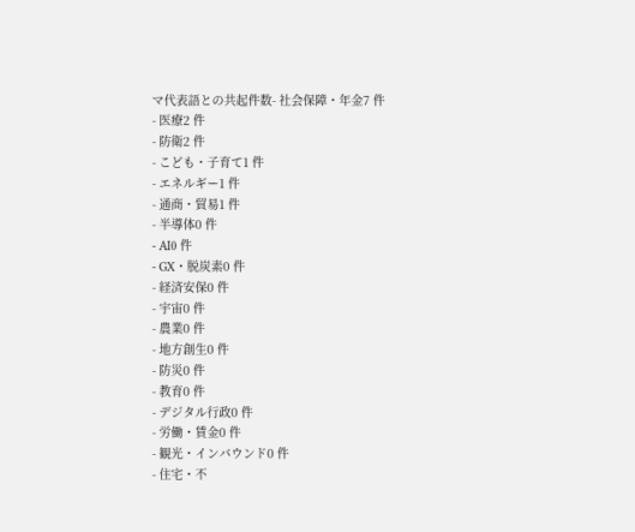マ代表語との共起件数- 社会保障・年金7 件
- 医療2 件
- 防衛2 件
- こども・子育て1 件
- エネルギー1 件
- 通商・貿易1 件
- 半導体0 件
- AI0 件
- GX・脱炭素0 件
- 経済安保0 件
- 宇宙0 件
- 農業0 件
- 地方創生0 件
- 防災0 件
- 教育0 件
- デジタル行政0 件
- 労働・賃金0 件
- 観光・インバウンド0 件
- 住宅・不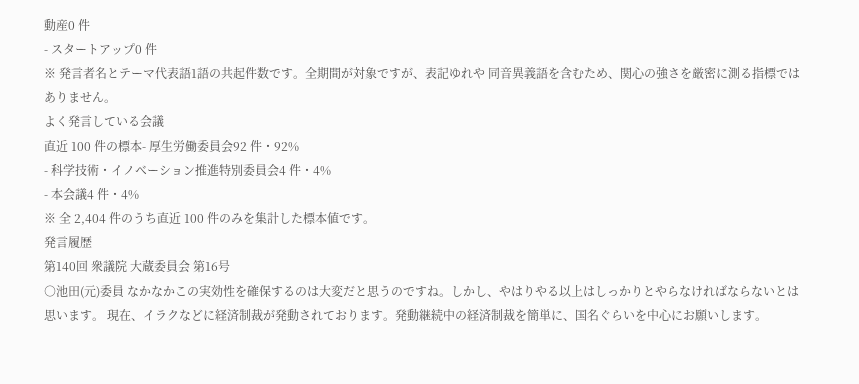動産0 件
- スタートアップ0 件
※ 発言者名とテーマ代表語1語の共起件数です。全期間が対象ですが、表記ゆれや 同音異義語を含むため、関心の強さを厳密に測る指標ではありません。
よく発言している会議
直近 100 件の標本- 厚生労働委員会92 件・92%
- 科学技術・イノベーション推進特別委員会4 件・4%
- 本会議4 件・4%
※ 全 2,404 件のうち直近 100 件のみを集計した標本値です。
発言履歴
第140回 衆議院 大蔵委員会 第16号
○池田(元)委員 なかなかこの実効性を確保するのは大変だと思うのですね。しかし、やはりやる以上はしっかりとやらなければならないとは思います。 現在、イラクなどに経済制裁が発動されております。発動継続中の経済制裁を簡単に、国名ぐらいを中心にお願いします。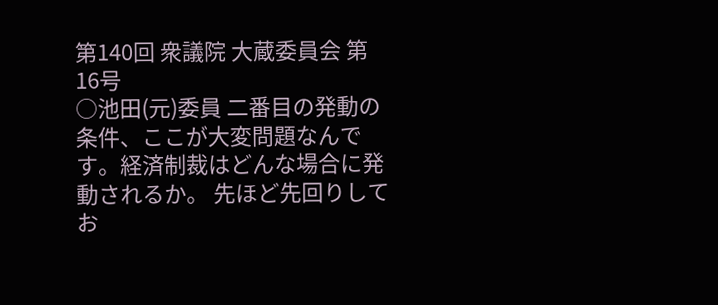第140回 衆議院 大蔵委員会 第16号
○池田(元)委員 二番目の発動の条件、ここが大変問題なんです。経済制裁はどんな場合に発動されるか。 先ほど先回りしてお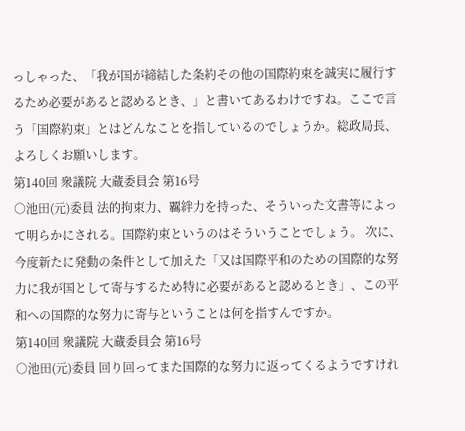っしゃった、「我が国が締結した条約その他の国際約束を誠実に履行するため必要があると認めるとき、」と書いてあるわけですね。ここで言う「国際約束」とはどんなことを指しているのでしょうか。総政局長、よろしくお願いします。
第140回 衆議院 大蔵委員会 第16号
○池田(元)委員 法的拘束力、覊絆力を持った、そういった文書等によって明らかにされる。国際約束というのはそういうことでしょう。 次に、今度新たに発動の条件として加えた「又は国際平和のための国際的な努力に我が国として寄与するため特に必要があると認めるとき」、この平和への国際的な努力に寄与ということは何を指すんですか。
第140回 衆議院 大蔵委員会 第16号
○池田(元)委員 回り回ってまた国際的な努力に返ってくるようですけれ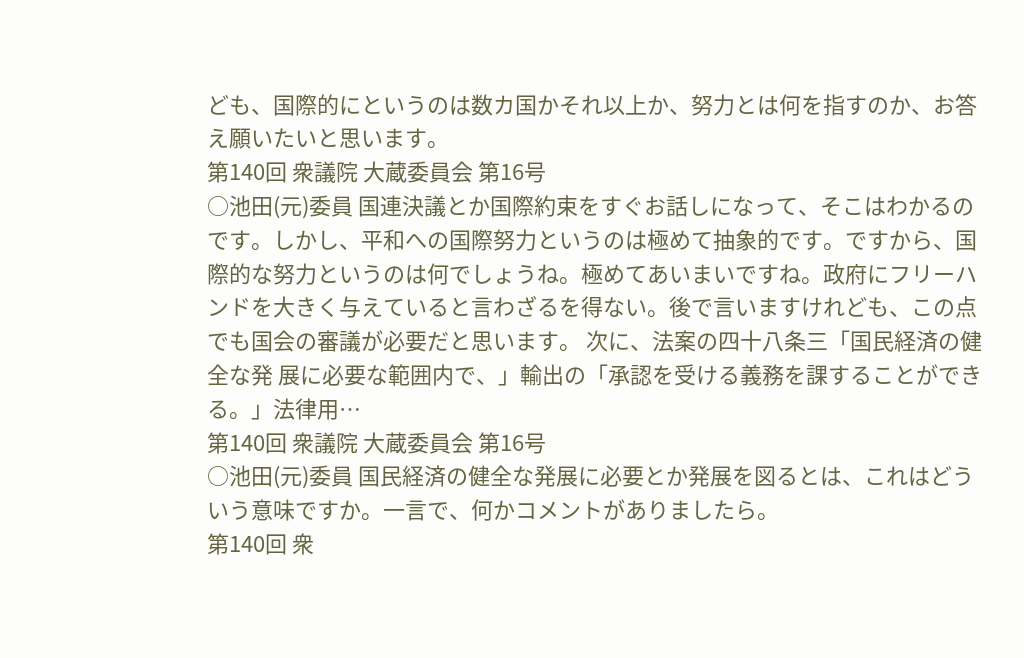ども、国際的にというのは数カ国かそれ以上か、努力とは何を指すのか、お答え願いたいと思います。
第140回 衆議院 大蔵委員会 第16号
○池田(元)委員 国連決議とか国際約束をすぐお話しになって、そこはわかるのです。しかし、平和への国際努力というのは極めて抽象的です。ですから、国際的な努力というのは何でしょうね。極めてあいまいですね。政府にフリーハンドを大きく与えていると言わざるを得ない。後で言いますけれども、この点でも国会の審議が必要だと思います。 次に、法案の四十八条三「国民経済の健全な発 展に必要な範囲内で、」輸出の「承認を受ける義務を課することができる。」法律用…
第140回 衆議院 大蔵委員会 第16号
○池田(元)委員 国民経済の健全な発展に必要とか発展を図るとは、これはどういう意味ですか。一言で、何かコメントがありましたら。
第140回 衆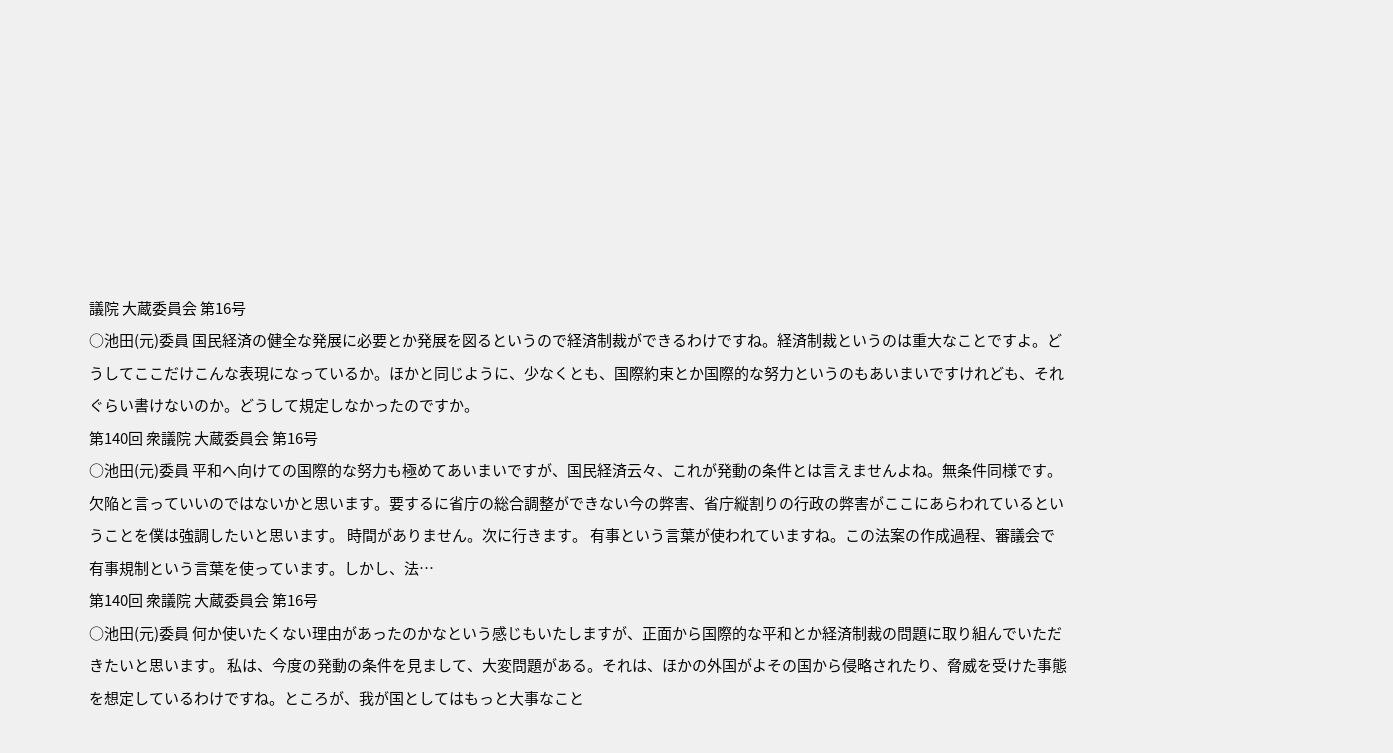議院 大蔵委員会 第16号
○池田(元)委員 国民経済の健全な発展に必要とか発展を図るというので経済制裁ができるわけですね。経済制裁というのは重大なことですよ。どうしてここだけこんな表現になっているか。ほかと同じように、少なくとも、国際約束とか国際的な努力というのもあいまいですけれども、それぐらい書けないのか。どうして規定しなかったのですか。
第140回 衆議院 大蔵委員会 第16号
○池田(元)委員 平和へ向けての国際的な努力も極めてあいまいですが、国民経済云々、これが発動の条件とは言えませんよね。無条件同様です。欠陥と言っていいのではないかと思います。要するに省庁の総合調整ができない今の弊害、省庁縦割りの行政の弊害がここにあらわれているということを僕は強調したいと思います。 時間がありません。次に行きます。 有事という言葉が使われていますね。この法案の作成過程、審議会で有事規制という言葉を使っています。しかし、法…
第140回 衆議院 大蔵委員会 第16号
○池田(元)委員 何か使いたくない理由があったのかなという感じもいたしますが、正面から国際的な平和とか経済制裁の問題に取り組んでいただきたいと思います。 私は、今度の発動の条件を見まして、大変問題がある。それは、ほかの外国がよその国から侵略されたり、脅威を受けた事態を想定しているわけですね。ところが、我が国としてはもっと大事なこと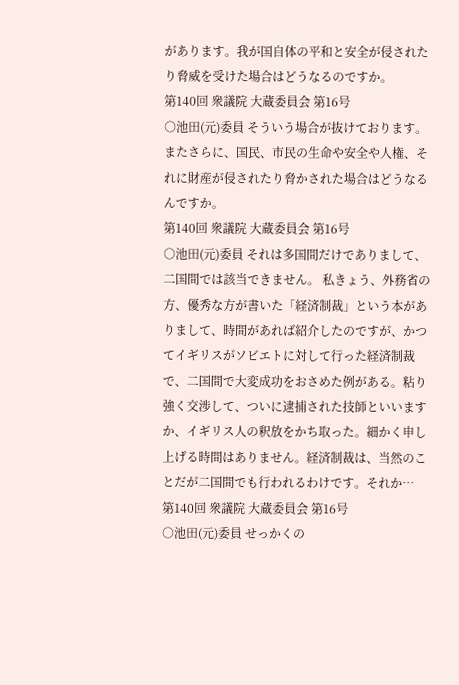があります。我が国自体の平和と安全が侵されたり脅威を受けた場合はどうなるのですか。
第140回 衆議院 大蔵委員会 第16号
○池田(元)委員 そういう場合が抜けております。 またさらに、国民、市民の生命や安全や人権、それに財産が侵されたり脅かされた場合はどうなるんですか。
第140回 衆議院 大蔵委員会 第16号
○池田(元)委員 それは多国間だけでありまして、二国間では該当できません。 私きょう、外務省の方、優秀な方が書いた「経済制裁」という本がありまして、時間があれば紹介したのですが、かつてイギリスがソビエトに対して行った経済制裁で、二国間で大変成功をおさめた例がある。粘り強く交渉して、ついに逮捕された技師といいますか、イギリス人の釈放をかち取った。細かく申し上げる時間はありません。経済制裁は、当然のことだが二国間でも行われるわけです。それか…
第140回 衆議院 大蔵委員会 第16号
○池田(元)委員 せっかくの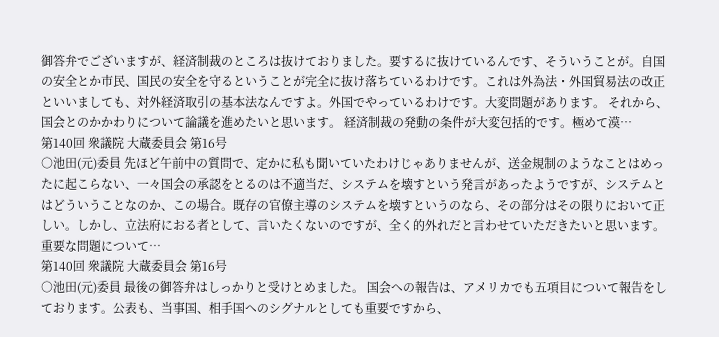御答弁でございますが、経済制裁のところは抜けておりました。要するに抜けているんです、そういうことが。自国の安全とか市民、国民の安全を守るということが完全に抜け落ちているわけです。これは外為法・外国貿易法の改正といいましても、対外経済取引の基本法なんですよ。外国でやっているわけです。大変問題があります。 それから、国会とのかかわりについて論議を進めたいと思います。 経済制裁の発動の条件が大変包括的です。極めて漠…
第140回 衆議院 大蔵委員会 第16号
○池田(元)委員 先ほど午前中の質問で、定かに私も聞いていたわけじゃありませんが、送金規制のようなことはめったに起こらない、一々国会の承認をとるのは不適当だ、システムを壊すという発言があったようですが、システムとはどういうことなのか、この場合。既存の官僚主導のシステムを壊すというのなら、その部分はその限りにおいて正しい。しかし、立法府におる者として、言いたくないのですが、全く的外れだと言わせていただきたいと思います。 重要な問題について…
第140回 衆議院 大蔵委員会 第16号
○池田(元)委員 最後の御答弁はしっかりと受けとめました。 国会への報告は、アメリカでも五項目について報告をしております。公表も、当事国、相手国へのシグナルとしても重要ですから、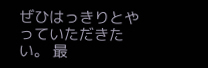ぜひはっきりとやっていただきたい。 最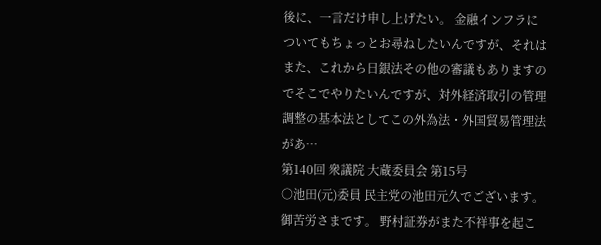後に、一言だけ申し上げたい。 金融インフラについてもちょっとお尋ねしたいんですが、それはまた、これから日銀法その他の審議もありますのでそこでやりたいんですが、対外経済取引の管理調整の基本法としてこの外為法・外国貿易管理法があ…
第140回 衆議院 大蔵委員会 第15号
○池田(元)委員 民主党の池田元久でございます。御苦労さまです。 野村証券がまた不祥事を起こ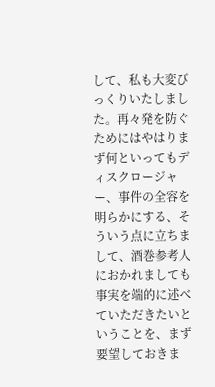して、私も大変びっくりいたしました。再々発を防ぐためにはやはりまず何といってもディスクロージャー、事件の全容を明らかにする、そういう点に立ちまして、酒巻参考人におかれましても事実を端的に述べていただきたいということを、まず要望しておきま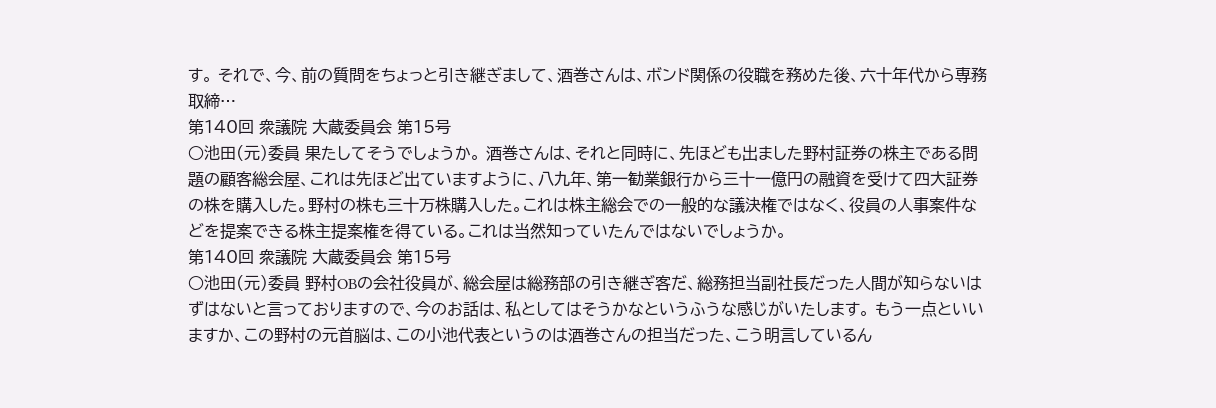す。 それで、今、前の質問をちょっと引き継ぎまして、酒巻さんは、ボンド関係の役職を務めた後、六十年代から専務取締…
第140回 衆議院 大蔵委員会 第15号
○池田(元)委員 果たしてそうでしょうか。 酒巻さんは、それと同時に、先ほども出ました野村証券の株主である問題の顧客総会屋、これは先ほど出ていますように、八九年、第一勧業銀行から三十一億円の融資を受けて四大証券の株を購入した。野村の株も三十万株購入した。これは株主総会での一般的な議決権ではなく、役員の人事案件などを提案できる株主提案権を得ている。これは当然知っていたんではないでしょうか。
第140回 衆議院 大蔵委員会 第15号
○池田(元)委員 野村OBの会社役員が、総会屋は総務部の引き継ぎ客だ、総務担当副社長だった人間が知らないはずはないと言っておりますので、今のお話は、私としてはそうかなというふうな感じがいたします。 もう一点といいますか、この野村の元首脳は、この小池代表というのは酒巻さんの担当だった、こう明言しているん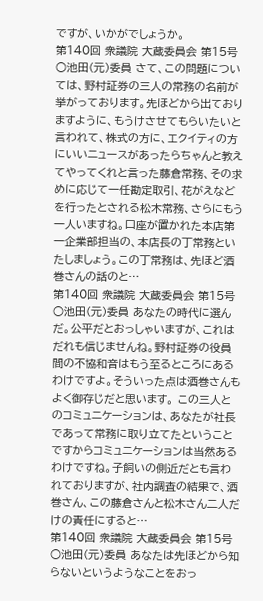ですが、いかがでしょうか。
第140回 衆議院 大蔵委員会 第15号
○池田(元)委員 さて、この問題については、野村証券の三人の常務の名前が挙がっております。先ほどから出ておりますように、もうけさせてもらいたいと言われて、株式の方に、エクイティの方にいいニュースがあったらちゃんと教えてやってくれと言った藤倉常務、その求めに応じて一任勘定取引、花がえなどを行ったとされる松木常務、さらにもう一人いますね。口座が置かれた本店第一企業部担当の、本店長の丁常務といたしましょう。この丁常務は、先ほど酒巻さんの話のと…
第140回 衆議院 大蔵委員会 第15号
○池田(元)委員 あなたの時代に選んだ。公平だとおっしゃいますが、これはだれも信じませんね。野村証券の役員間の不協和音はもう至るところにあるわけですよ。そういった点は酒巻さんもよく御存じだと思います。 この三人とのコミュニケーションは、あなたが社長であって常務に取り立てたということですからコミュニケーションは当然あるわけですね。子飼いの側近だとも言われておりますが、社内調査の結果で、酒巻さん、この藤倉さんと松木さん二人だけの責任にすると…
第140回 衆議院 大蔵委員会 第15号
○池田(元)委員 あなたは先ほどから知らないというようなことをおっ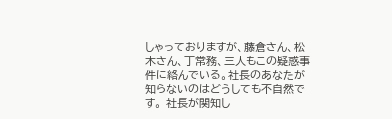しゃっておりますが、藤倉さん、松木さん、丁常務、三人もこの疑惑事件に絡んでいる。社長のあなたが知らないのはどうしても不自然です。 社長が関知し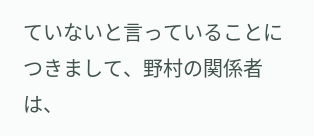ていないと言っていることにつきまして、野村の関係者は、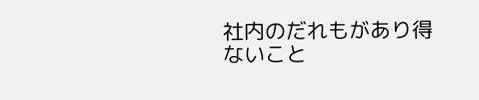社内のだれもがあり得ないこと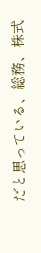だと思っている、総務、株式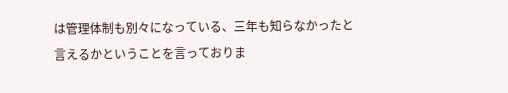は管理体制も別々になっている、三年も知らなかったと言えるかということを言っておりま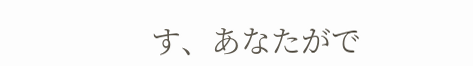す、あなたがで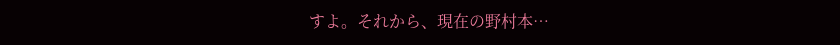すよ。それから、現在の野村本…